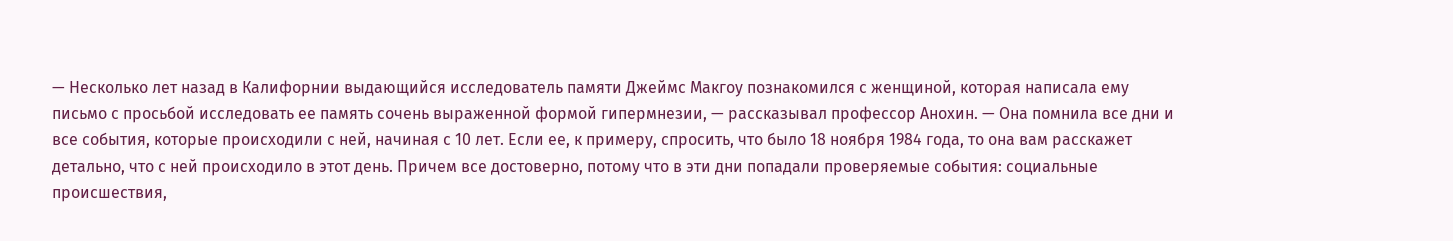— Несколько лет назад в Калифорнии выдающийся исследователь памяти Джеймс Макгоу познакомился с женщиной, которая написала ему письмо с просьбой исследовать ее память сочень выраженной формой гипермнезии, — рассказывал профессор Анохин. — Она помнила все дни и все события, которые происходили с ней, начиная с 10 лет. Если ее, к примеру, спросить, что было 18 ноября 1984 года, то она вам расскажет детально, что с ней происходило в этот день. Причем все достоверно, потому что в эти дни попадали проверяемые события: социальные происшествия,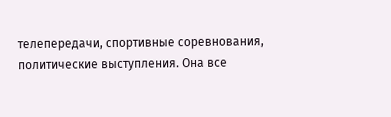телепередачи, спортивные соревнования, политические выступления. Она все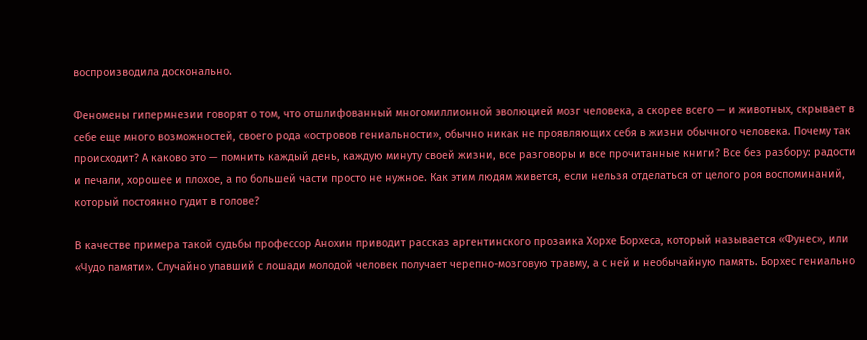воспроизводила досконально.

Феномены гипермнезии говорят о том, что отшлифованный многомиллионной эволюцией мозг человека, а скорее всего — и животных, скрывает в себе еще много возможностей, своего рода «островов гениальности», обычно никак не проявляющих себя в жизни обычного человека. Почему так происходит? А каково это — помнить каждый день, каждую минуту своей жизни, все разговоры и все прочитанные книги? Все без разбору: радости и печали, хорошее и плохое, а по большей части просто не нужное. Как этим людям живется, если нельзя отделаться от целого роя воспоминаний, который постоянно гудит в голове?

В качестве примера такой судьбы профессор Анохин приводит рассказ аргентинского прозаика Хорхе Борхеса, который называется «Фунес», или «Чудо памяти». Случайно упавший с лошади молодой человек получает черепно-мозговую травму, а с ней и необычайную память. Борхес гениально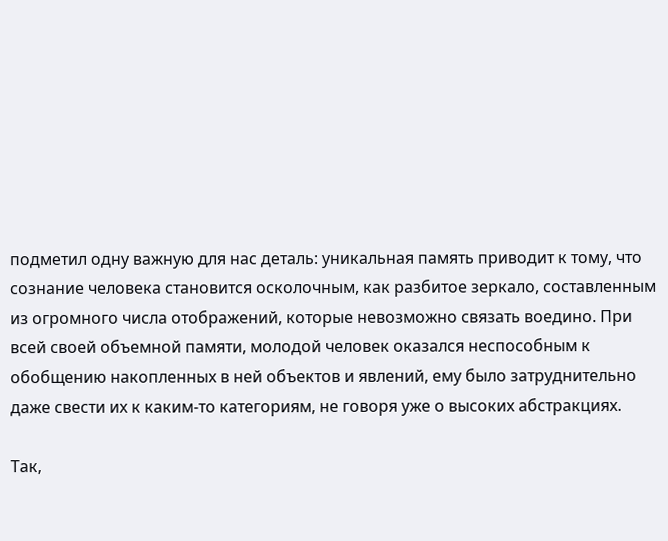подметил одну важную для нас деталь: уникальная память приводит к тому, что сознание человека становится осколочным, как разбитое зеркало, составленным из огромного числа отображений, которые невозможно связать воедино. При всей своей объемной памяти, молодой человек оказался неспособным к обобщению накопленных в ней объектов и явлений, ему было затруднительно даже свести их к каким-то категориям, не говоря уже о высоких абстракциях.

Так,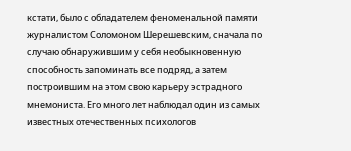кстати, было с обладателем феноменальной памяти журналистом Соломоном Шерешевским, сначала по случаю обнаружившим у себя необыкновенную способность запоминать все подряд, а затем построившим на этом свою карьеру эстрадного мнемониста. Его много лет наблюдал один из самых известных отечественных психологов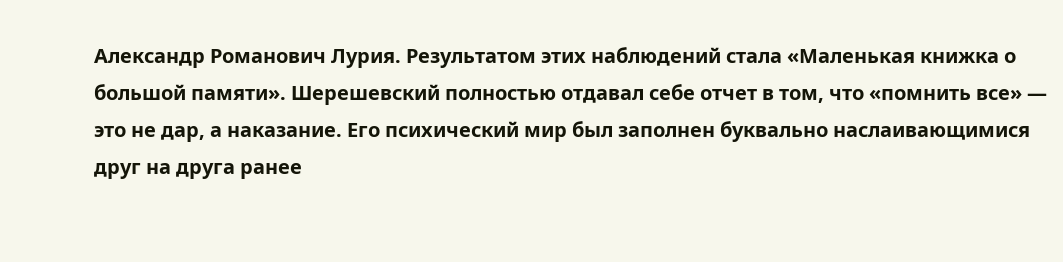Александр Романович Лурия. Результатом этих наблюдений стала «Маленькая книжка о большой памяти». Шерешевский полностью отдавал себе отчет в том, что «помнить все» — это не дар, а наказание. Его психический мир был заполнен буквально наслаивающимися друг на друга ранее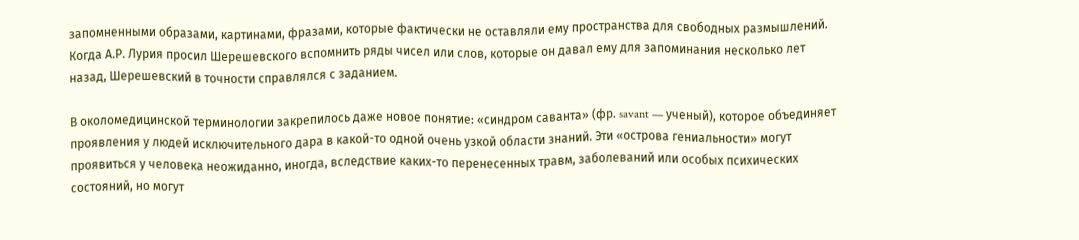запомненными образами, картинами, фразами, которые фактически не оставляли ему пространства для свободных размышлений. Когда А.Р. Лурия просил Шерешевского вспомнить ряды чисел или слов, которые он давал ему для запоминания несколько лет назад, Шерешевский в точности справлялся с заданием.

В околомедицинской терминологии закрепилось даже новое понятие: «синдром саванта» (фр. savant — ученый), которое объединяет проявления у людей исключительного дара в какой-то одной очень узкой области знаний. Эти «острова гениальности» могут проявиться у человека неожиданно, иногда, вследствие каких-то перенесенных травм, заболеваний или особых психических состояний, но могут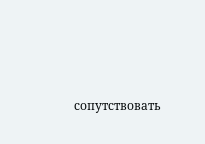сопутствовать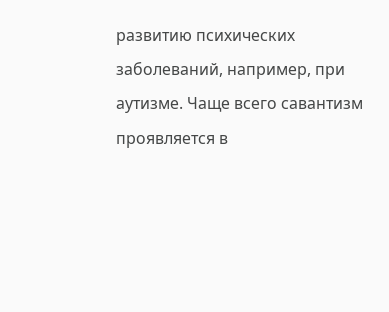развитию психических заболеваний, например, при аутизме. Чаще всего савантизм проявляется в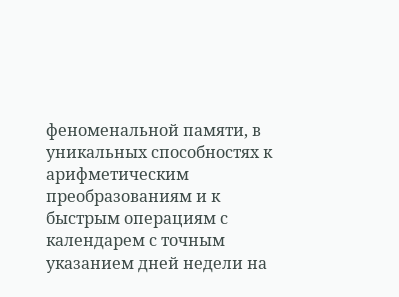феноменальной памяти, в уникальных способностях к арифметическим преобразованиям и к быстрым операциям с календарем с точным указанием дней недели на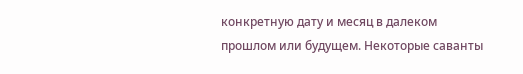конкретную дату и месяц в далеком прошлом или будущем. Некоторые саванты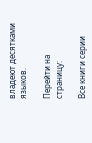владеют десятками языков.

Перейти на страницу:

Все книги серии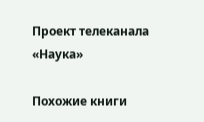Проект телеканала «Наука»

Похожие книги